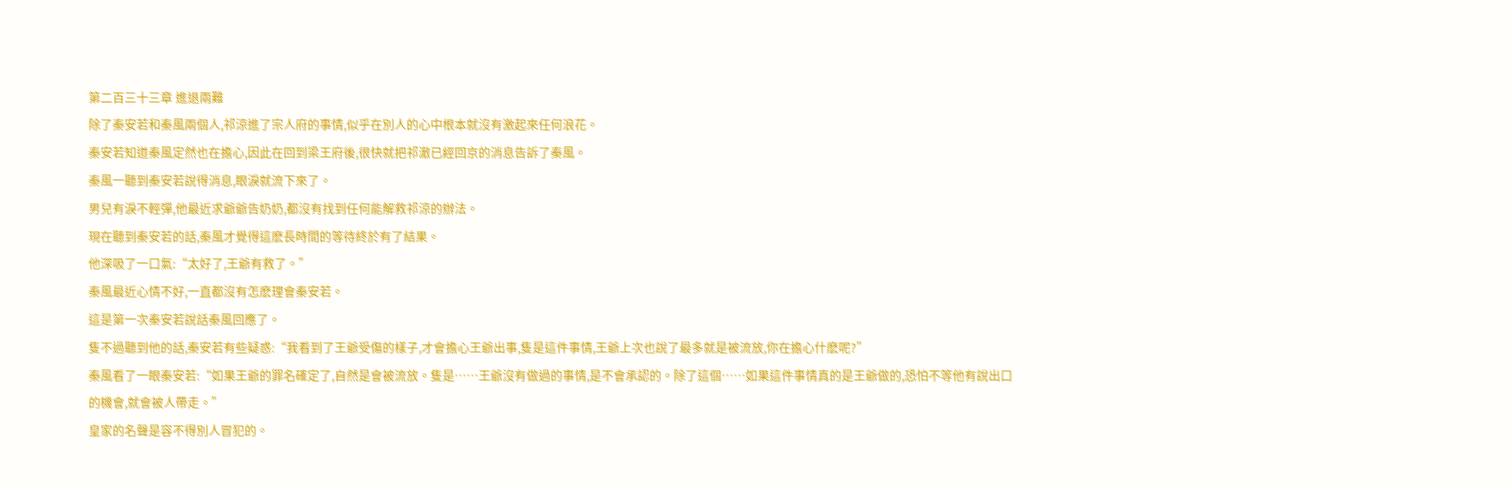第二百三十三章 進退兩難
除了秦安若和秦風兩個人,祁涼進了宗人府的事情,似乎在別人的心中根本就沒有激起來任何浪花。
秦安若知道秦風定然也在擔心,因此在回到梁王府後,很快就把祁澈已經回京的消息告訴了秦風。
秦風一聽到秦安若說得消息,眼淚就流下來了。
男兒有淚不輕彈,他最近求爺爺告奶奶,都沒有找到任何能解救祁涼的辦法。
現在聽到秦安若的話,秦風才覺得這麽長時間的等待終於有了結果。
他深吸了一口氣:“太好了,王爺有救了。”
秦風最近心情不好,一直都沒有怎麽理會秦安若。
這是第一次秦安若說話秦風回應了。
隻不過聽到他的話,秦安若有些疑惑:“我看到了王爺受傷的樣子,才會擔心王爺出事,隻是這件事情,王爺上次也說了最多就是被流放,你在擔心什麽呢?”
秦風看了一眼秦安若:“如果王爺的罪名確定了,自然是會被流放。隻是……王爺沒有做過的事情,是不會承認的。除了這個……如果這件事情真的是王爺做的,恐怕不等他有說出口的機會,就會被人帶走。”
皇家的名聲是容不得別人冒犯的。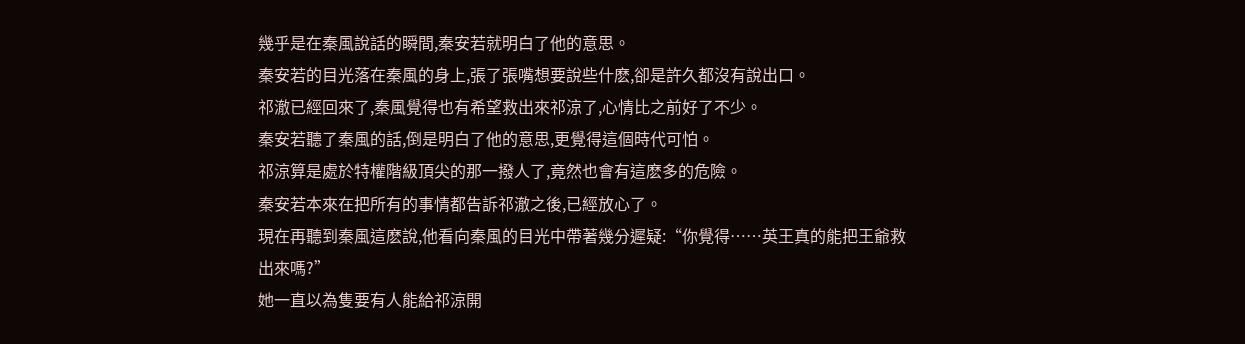幾乎是在秦風說話的瞬間,秦安若就明白了他的意思。
秦安若的目光落在秦風的身上,張了張嘴想要說些什麽,卻是許久都沒有說出口。
祁澈已經回來了,秦風覺得也有希望救出來祁涼了,心情比之前好了不少。
秦安若聽了秦風的話,倒是明白了他的意思,更覺得這個時代可怕。
祁涼算是處於特權階級頂尖的那一撥人了,竟然也會有這麽多的危險。
秦安若本來在把所有的事情都告訴祁澈之後,已經放心了。
現在再聽到秦風這麽說,他看向秦風的目光中帶著幾分遲疑:“你覺得……英王真的能把王爺救出來嗎?”
她一直以為隻要有人能給祁涼開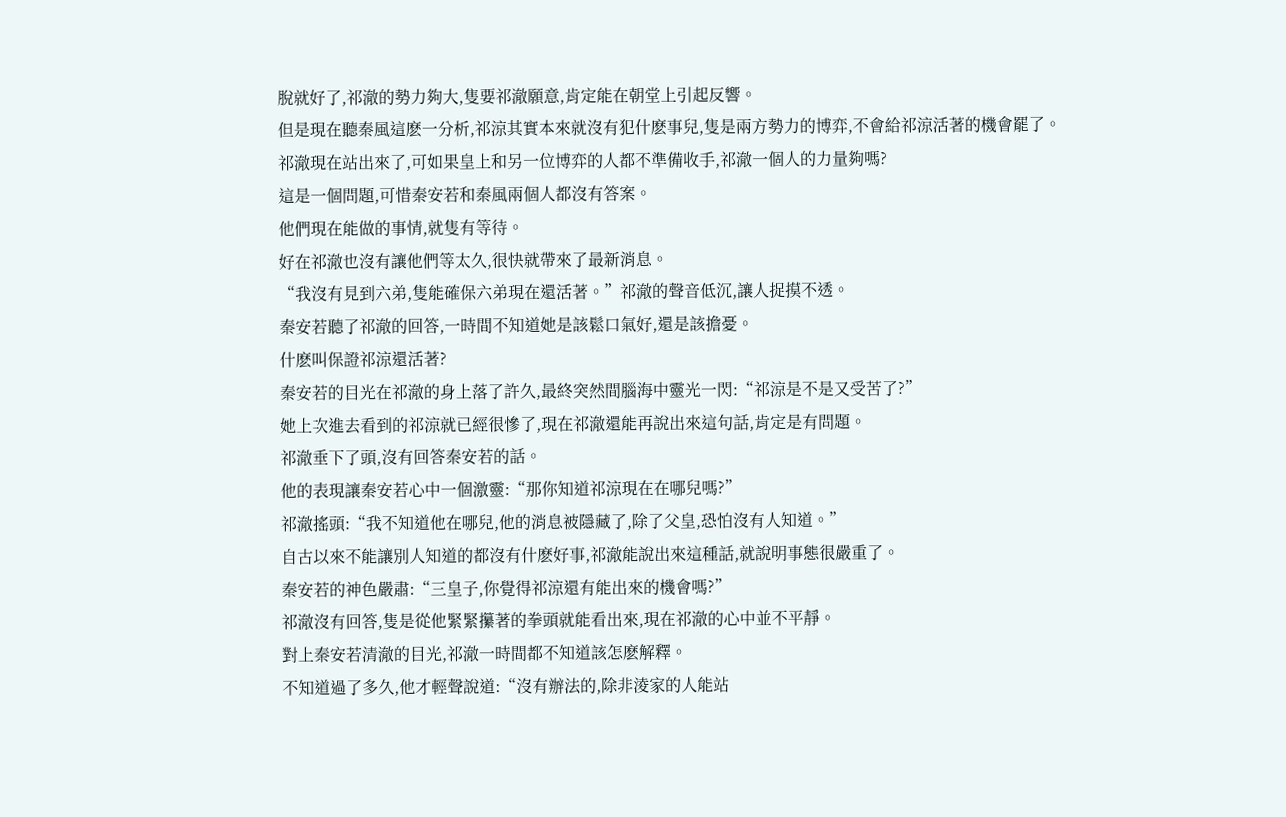脫就好了,祁澈的勢力夠大,隻要祁澈願意,肯定能在朝堂上引起反響。
但是現在聽秦風這麽一分析,祁涼其實本來就沒有犯什麽事兒,隻是兩方勢力的博弈,不會給祁涼活著的機會罷了。
祁澈現在站出來了,可如果皇上和另一位博弈的人都不準備收手,祁澈一個人的力量夠嗎?
這是一個問題,可惜秦安若和秦風兩個人都沒有答案。
他們現在能做的事情,就隻有等待。
好在祁澈也沒有讓他們等太久,很快就帶來了最新消息。
“我沒有見到六弟,隻能確保六弟現在還活著。”祁澈的聲音低沉,讓人捉摸不透。
秦安若聽了祁澈的回答,一時間不知道她是該鬆口氣好,還是該擔憂。
什麽叫保證祁涼還活著?
秦安若的目光在祁澈的身上落了許久,最終突然間腦海中靈光一閃:“祁涼是不是又受苦了?”
她上次進去看到的祁涼就已經很慘了,現在祁澈還能再說出來這句話,肯定是有問題。
祁澈垂下了頭,沒有回答秦安若的話。
他的表現讓秦安若心中一個激靈:“那你知道祁涼現在在哪兒嗎?”
祁澈搖頭:“我不知道他在哪兒,他的消息被隱藏了,除了父皇,恐怕沒有人知道。”
自古以來不能讓別人知道的都沒有什麽好事,祁澈能說出來這種話,就說明事態很嚴重了。
秦安若的神色嚴肅:“三皇子,你覺得祁涼還有能出來的機會嗎?”
祁澈沒有回答,隻是從他緊緊攥著的拳頭就能看出來,現在祁澈的心中並不平靜。
對上秦安若清澈的目光,祁澈一時間都不知道該怎麽解釋。
不知道過了多久,他才輕聲說道:“沒有辦法的,除非淩家的人能站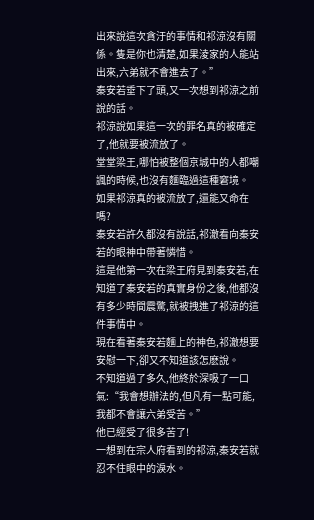出來說這次貪汙的事情和祁涼沒有關係。隻是你也清楚,如果淩家的人能站出來,六弟就不會進去了。”
秦安若垂下了頭,又一次想到祁涼之前說的話。
祁涼說如果這一次的罪名真的被確定了,他就要被流放了。
堂堂梁王,哪怕被整個京城中的人都嘲諷的時候,也沒有麵臨過這種窘境。
如果祁涼真的被流放了,還能又命在嗎?
秦安若許久都沒有說話,祁澈看向秦安若的眼神中帶著憐惜。
這是他第一次在梁王府見到秦安若,在知道了秦安若的真實身份之後,他都沒有多少時間震驚,就被拽進了祁涼的這件事情中。
現在看著秦安若麵上的神色,祁澈想要安慰一下,卻又不知道該怎麽說。
不知道過了多久,他終於深吸了一口氣:“我會想辦法的,但凡有一點可能,我都不會讓六弟受苦。”
他已經受了很多苦了!
一想到在宗人府看到的祁涼,秦安若就忍不住眼中的淚水。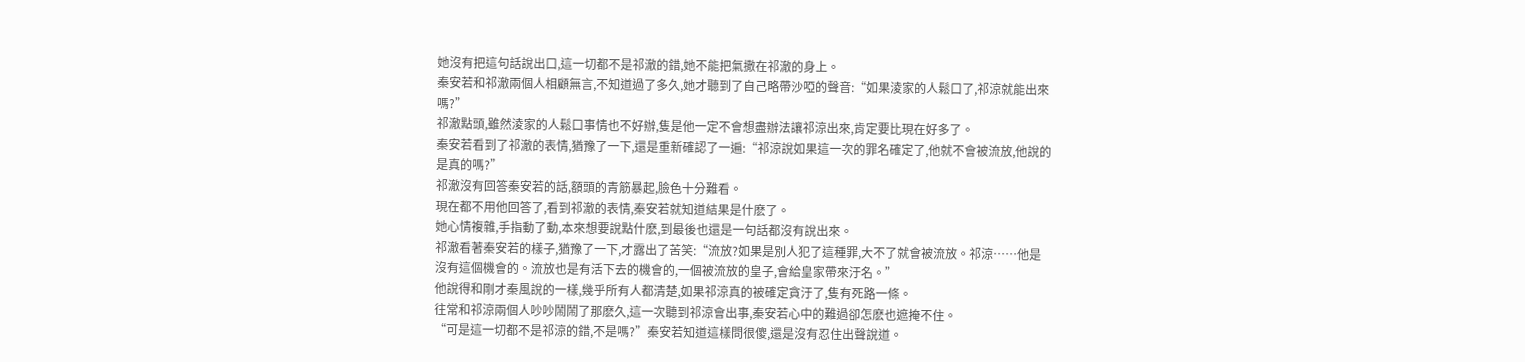她沒有把這句話說出口,這一切都不是祁澈的錯,她不能把氣撒在祁澈的身上。
秦安若和祁澈兩個人相顧無言,不知道過了多久,她才聽到了自己略帶沙啞的聲音:“如果淩家的人鬆口了,祁涼就能出來嗎?”
祁澈點頭,雖然淩家的人鬆口事情也不好辦,隻是他一定不會想盡辦法讓祁涼出來,肯定要比現在好多了。
秦安若看到了祁澈的表情,猶豫了一下,還是重新確認了一遍:“祁涼說如果這一次的罪名確定了,他就不會被流放,他說的是真的嗎?”
祁澈沒有回答秦安若的話,額頭的青筋暴起,臉色十分難看。
現在都不用他回答了,看到祁澈的表情,秦安若就知道結果是什麽了。
她心情複雜,手指動了動,本來想要說點什麽,到最後也還是一句話都沒有說出來。
祁澈看著秦安若的樣子,猶豫了一下,才露出了苦笑:“流放?如果是別人犯了這種罪,大不了就會被流放。祁涼……他是沒有這個機會的。流放也是有活下去的機會的,一個被流放的皇子,會給皇家帶來汙名。”
他說得和剛才秦風說的一樣,幾乎所有人都清楚,如果祁涼真的被確定貪汙了,隻有死路一條。
往常和祁涼兩個人吵吵鬧鬧了那麽久,這一次聽到祁涼會出事,秦安若心中的難過卻怎麽也遮掩不住。
“可是這一切都不是祁涼的錯,不是嗎?”秦安若知道這樣問很傻,還是沒有忍住出聲說道。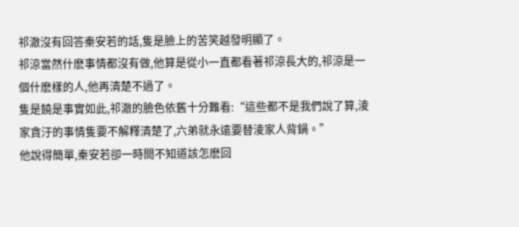祁澈沒有回答秦安若的話,隻是臉上的苦笑越發明顯了。
祁涼當然什麽事情都沒有做,他算是從小一直都看著祁涼長大的,祁涼是一個什麽樣的人,他再清楚不過了。
隻是饒是事實如此,祁澈的臉色依舊十分難看:“這些都不是我們說了算,淩家貪汙的事情隻要不解釋清楚了,六弟就永遠要替淩家人背鍋。”
他說得簡單,秦安若卻一時間不知道該怎麽回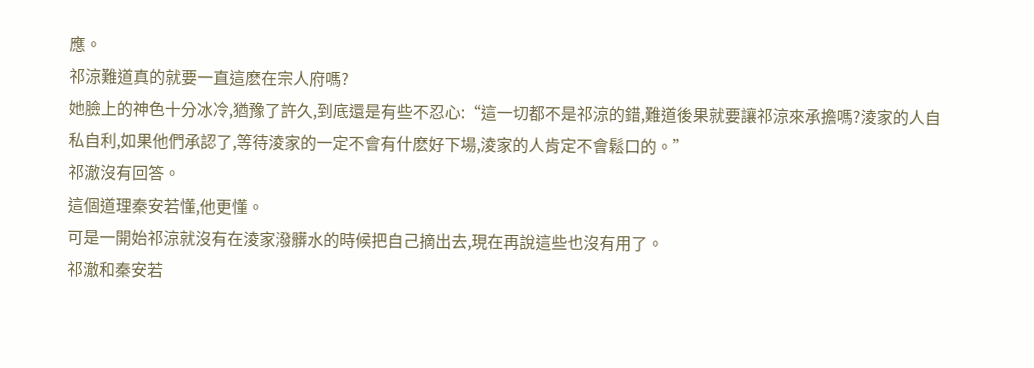應。
祁涼難道真的就要一直這麽在宗人府嗎?
她臉上的神色十分冰冷,猶豫了許久,到底還是有些不忍心:“這一切都不是祁涼的錯,難道後果就要讓祁涼來承擔嗎?淩家的人自私自利,如果他們承認了,等待淩家的一定不會有什麽好下場,淩家的人肯定不會鬆口的。”
祁澈沒有回答。
這個道理秦安若懂,他更懂。
可是一開始祁涼就沒有在淩家潑髒水的時候把自己摘出去,現在再說這些也沒有用了。
祁澈和秦安若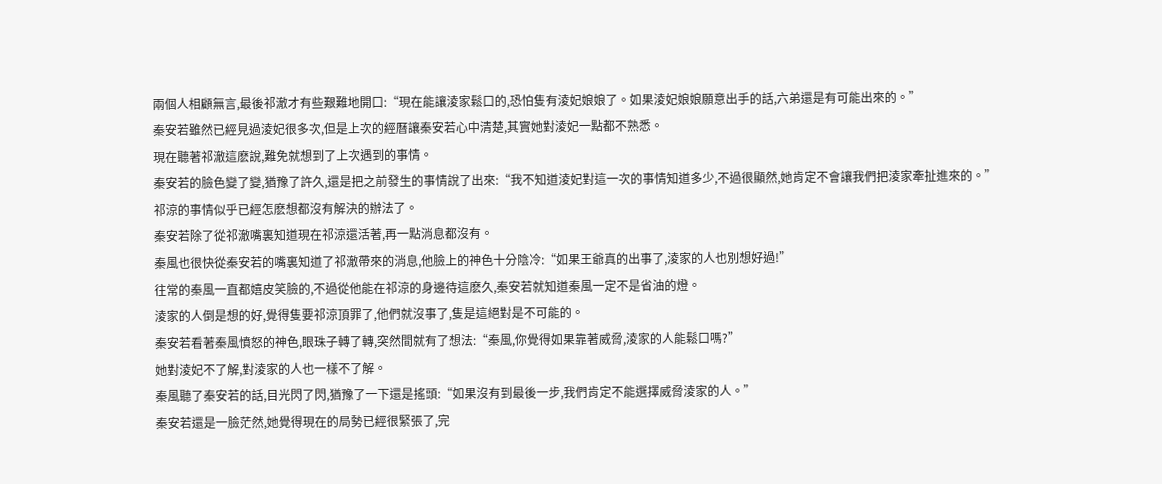兩個人相顧無言,最後祁澈才有些艱難地開口:“現在能讓淩家鬆口的,恐怕隻有淩妃娘娘了。如果淩妃娘娘願意出手的話,六弟還是有可能出來的。”
秦安若雖然已經見過淩妃很多次,但是上次的經曆讓秦安若心中清楚,其實她對淩妃一點都不熟悉。
現在聽著祁澈這麽說,難免就想到了上次遇到的事情。
秦安若的臉色變了變,猶豫了許久,還是把之前發生的事情說了出來:“我不知道淩妃對這一次的事情知道多少,不過很顯然,她肯定不會讓我們把淩家牽扯進來的。”
祁涼的事情似乎已經怎麽想都沒有解決的辦法了。
秦安若除了從祁澈嘴裏知道現在祁涼還活著,再一點消息都沒有。
秦風也很快從秦安若的嘴裏知道了祁澈帶來的消息,他臉上的神色十分陰冷:“如果王爺真的出事了,淩家的人也別想好過!”
往常的秦風一直都嬉皮笑臉的,不過從他能在祁涼的身邊待這麽久,秦安若就知道秦風一定不是省油的燈。
淩家的人倒是想的好,覺得隻要祁涼頂罪了,他們就沒事了,隻是這絕對是不可能的。
秦安若看著秦風憤怒的神色,眼珠子轉了轉,突然間就有了想法:“秦風,你覺得如果靠著威脅,淩家的人能鬆口嗎?”
她對淩妃不了解,對淩家的人也一樣不了解。
秦風聽了秦安若的話,目光閃了閃,猶豫了一下還是搖頭:“如果沒有到最後一步,我們肯定不能選擇威脅淩家的人。”
秦安若還是一臉茫然,她覺得現在的局勢已經很緊張了,完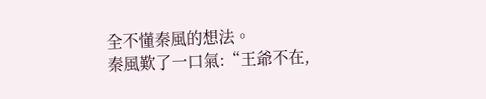全不懂秦風的想法。
秦風歎了一口氣:“王爺不在,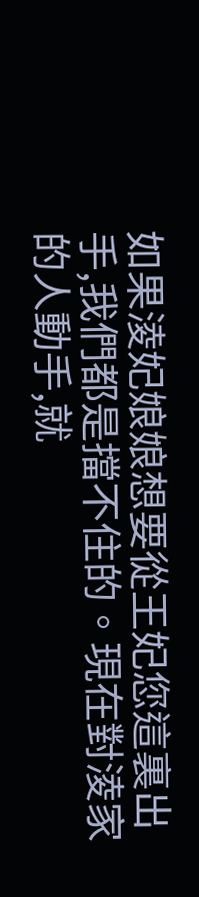如果淩妃娘娘想要從王妃您這裏出手,我們都是擋不住的。現在對淩家的人動手,就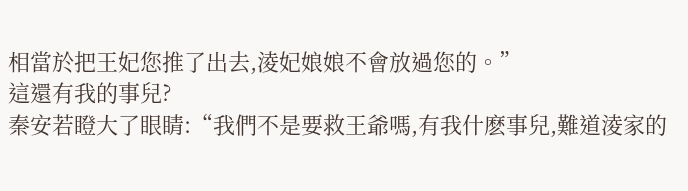相當於把王妃您推了出去,淩妃娘娘不會放過您的。”
這還有我的事兒?
秦安若瞪大了眼睛:“我們不是要救王爺嗎,有我什麽事兒,難道淩家的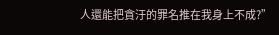人還能把貪汙的罪名推在我身上不成?”